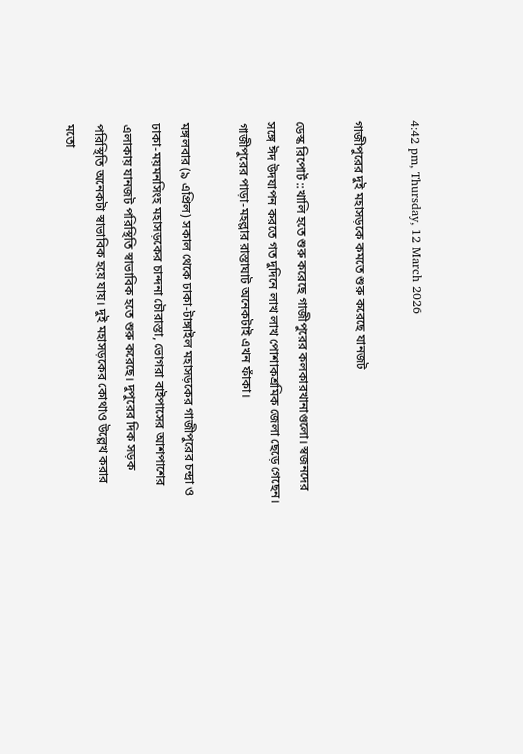4:42 pm, Thursday, 12 March 2026

গাজীপুরের দুই মহাসড়কে কমতে শুরু করেছে যানজট

ডেস্ক রিপোর্ট ::খালি হতে শুরু করেছে গাজীপুরের কলকারখানাগুলো। স্বজনদের সঙ্গে ঈদ উদযাপন করতে গত দুদিনে লাখ লাখ পোশাকশ্রমিক জেলা ছেড়ে গেছেন। গাজীপুরের পাড়া-মহল্লার রাস্তাঘাট অনেকটাই এখন ফাঁকা।

মঙ্গলবার (৯ এপ্রিল) সকাল থেকে ঢাকা-টাঙ্গাইল মহাসড়কের গাজীপুরের চন্দ্রা ও ঢাকা-ময়মনসিংহ মহাসড়কের চান্দনা চৌরাস্তা, ভোগরা বাইপাসের আশপাশের এলাকায় যানজট পরিস্থিতি স্বাভাবিক হতে শুরু করেছে। দুপুরের দিক সড়ক পরিস্থিতি অনেকটা স্বাভাবিক হয়ে যায়। দুই মহাসড়কের কোথাও উল্লেখ করার মতো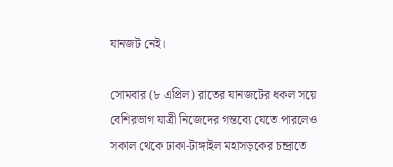যানজট নেই।

সোমবার (৮ এপ্রিল) রাতের যানজটের ধকল সয়ে বেশিরভাগ যাত্রী নিজেদের গন্তব্যে যেতে পারলেও সকাল থেকে ঢাকা-টাঙ্গাইল মহাসড়কের চন্দ্রাতে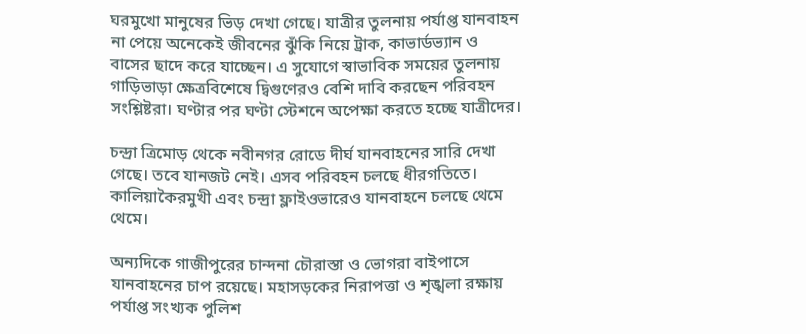ঘরমুখো মানুষের ভিড় দেখা গেছে। যাত্রীর তুলনায় পর্যাপ্ত যানবাহন না পেয়ে অনেকেই জীবনের ঝুঁকি নিয়ে ট্রাক, কাভার্ডভ্যান ও বাসের ছাদে করে যাচ্ছেন। এ সুযোগে স্বাভাবিক সময়ের তুলনায় গাড়িভাড়া ক্ষেত্রবিশেষে দ্বিগুণেরও বেশি দাবি করছেন পরিবহন সংশ্লিষ্টরা। ঘণ্টার পর ঘণ্টা স্টেশনে অপেক্ষা করতে হচ্ছে যাত্রীদের।

চন্দ্রা ত্রিমোড় থেকে নবীনগর রোডে দীর্ঘ যানবাহনের সারি দেখা গেছে। তবে যানজট নেই। এসব পরিবহন চলছে ধীরগতিতে। কালিয়াকৈরমুখী এবং চন্দ্রা ফ্লাইওভারেও যানবাহনে চলছে থেমে থেমে।

অন্যদিকে গাজীপুরের চান্দনা চৌরাস্তা ও ভোগরা বাইপাসে যানবাহনের চাপ রয়েছে। মহাসড়কের নিরাপত্তা ও শৃঙ্খলা রক্ষায় পর্যাপ্ত সংখ্যক পুলিশ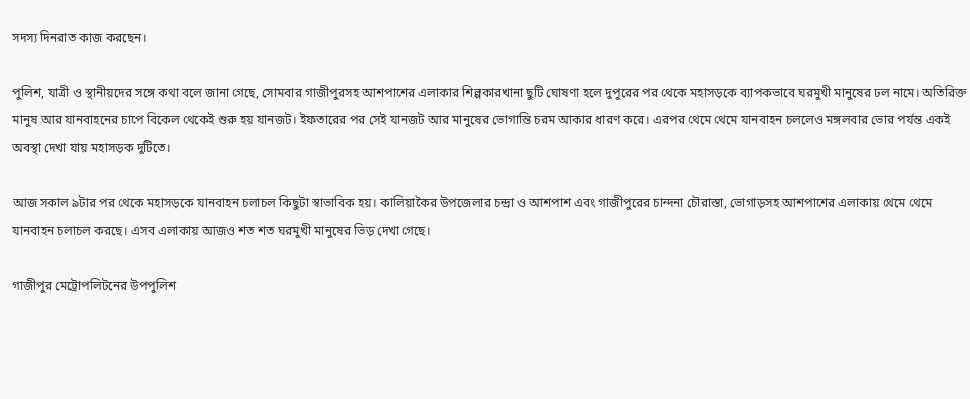সদস্য দিনরাত কাজ করছেন।

পুলিশ, যাত্রী ও স্থানীয়দের সঙ্গে কথা বলে জানা গেছে, সোমবার গাজীপুরসহ আশপাশের এলাকার শিল্পকারখানা ছুটি ঘোষণা হলে দুপুরের পর থেকে মহাসড়কে ব্যাপকভাবে ঘরমুখী মানুষের ঢল নামে। অতিরিক্ত মানুষ আর যানবাহনের চাপে বিকেল থেকেই শুরু হয় যানজট। ইফতারের পর সেই যানজট আর মানুষের ভোগান্তি চরম আকার ধারণ করে। এরপর থেমে থেমে যানবাহন চললেও মঙ্গলবার ভোর পর্যন্ত একই অবস্থা দেখা যায় মহাসড়ক দুটিতে।

আজ সকাল ৯টার পর থেকে মহাসড়কে যানবাহন চলাচল কিছুটা স্বাভাবিক হয়। কালিয়াকৈর উপজেলার চন্দ্রা ও আশপাশ এবং গাজীপুরের চান্দনা চৌরাস্তা, ভোগাড়সহ আশপাশের এলাকায় থেমে থেমে যানবাহন চলাচল করছে। এসব এলাকায় আজও শত শত ঘরমুখী মানুষের ভিড় দেখা গেছে।

গাজীপুর মেট্রোপলিটনের উপপুলিশ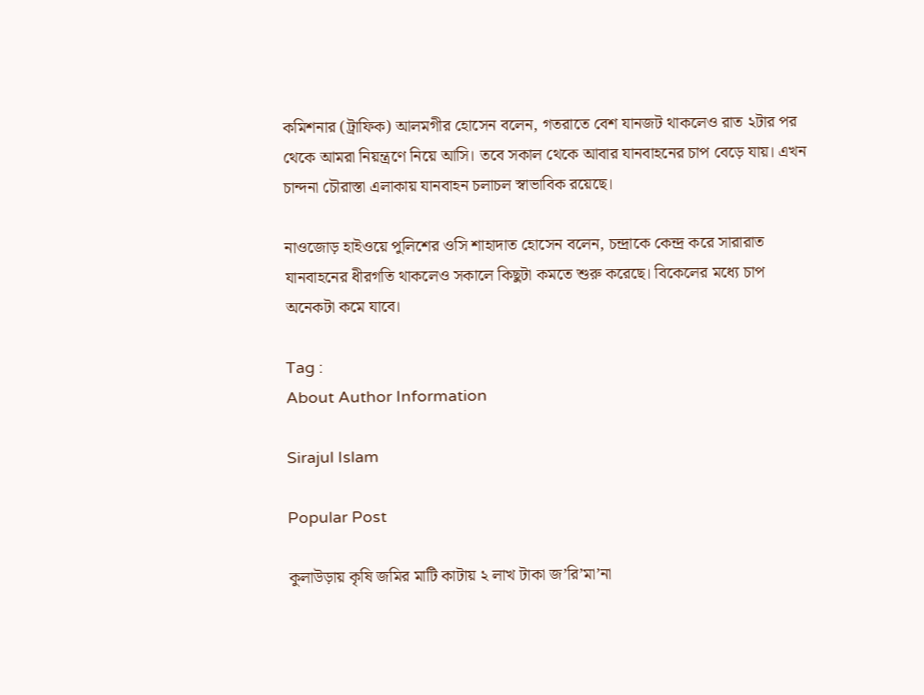কমিশনার (ট্রাফিক) আলমগীর হোসেন বলেন, গতরাতে বেশ যানজট থাকলেও রাত ২টার পর থেকে আমরা নিয়ন্ত্রণে নিয়ে আসি। তবে সকাল থেকে আবার যানবাহনের চাপ বেড়ে যায়। এখন চান্দনা চৌরাস্তা এলাকায় যানবাহন চলাচল স্বাভাবিক রয়েছে।

নাওজোড় হাইওয়ে পুলিশের ওসি শাহাদাত হোসেন বলেন, চন্দ্রাকে কেন্দ্র করে সারারাত যানবাহনের ধীরগতি থাকলেও সকালে কিছুটা কমতে শুরু করেছে। বিকেলের মধ্যে চাপ অনেকটা কমে যাবে।

Tag :
About Author Information

Sirajul Islam

Popular Post

কুলাউড়ায় কৃষি জমির মাটি কাটায় ২ লাখ টাকা জ’রি’মা’না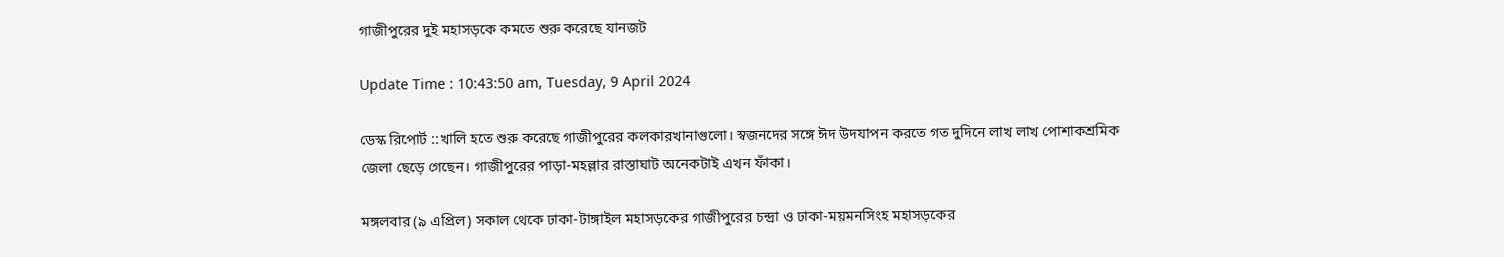গাজীপুরের দুই মহাসড়কে কমতে শুরু করেছে যানজট

Update Time : 10:43:50 am, Tuesday, 9 April 2024

ডেস্ক রিপোর্ট ::খালি হতে শুরু করেছে গাজীপুরের কলকারখানাগুলো। স্বজনদের সঙ্গে ঈদ উদযাপন করতে গত দুদিনে লাখ লাখ পোশাকশ্রমিক জেলা ছেড়ে গেছেন। গাজীপুরের পাড়া-মহল্লার রাস্তাঘাট অনেকটাই এখন ফাঁকা।

মঙ্গলবার (৯ এপ্রিল) সকাল থেকে ঢাকা-টাঙ্গাইল মহাসড়কের গাজীপুরের চন্দ্রা ও ঢাকা-ময়মনসিংহ মহাসড়কের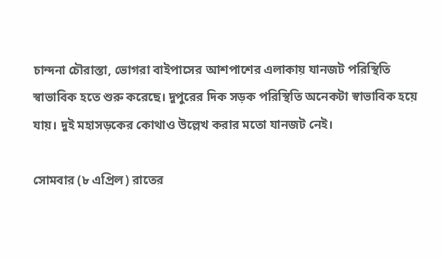চান্দনা চৌরাস্তা, ভোগরা বাইপাসের আশপাশের এলাকায় যানজট পরিস্থিতি স্বাভাবিক হতে শুরু করেছে। দুপুরের দিক সড়ক পরিস্থিতি অনেকটা স্বাভাবিক হয়ে যায়। দুই মহাসড়কের কোথাও উল্লেখ করার মতো যানজট নেই।

সোমবার (৮ এপ্রিল) রাতের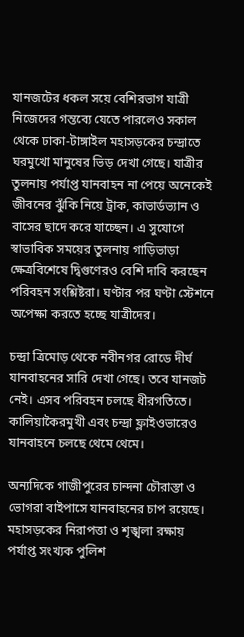যানজটের ধকল সয়ে বেশিরভাগ যাত্রী নিজেদের গন্তব্যে যেতে পারলেও সকাল থেকে ঢাকা-টাঙ্গাইল মহাসড়কের চন্দ্রাতে ঘরমুখো মানুষের ভিড় দেখা গেছে। যাত্রীর তুলনায় পর্যাপ্ত যানবাহন না পেয়ে অনেকেই জীবনের ঝুঁকি নিয়ে ট্রাক, কাভার্ডভ্যান ও বাসের ছাদে করে যাচ্ছেন। এ সুযোগে স্বাভাবিক সময়ের তুলনায় গাড়িভাড়া ক্ষেত্রবিশেষে দ্বিগুণেরও বেশি দাবি করছেন পরিবহন সংশ্লিষ্টরা। ঘণ্টার পর ঘণ্টা স্টেশনে অপেক্ষা করতে হচ্ছে যাত্রীদের।

চন্দ্রা ত্রিমোড় থেকে নবীনগর রোডে দীর্ঘ যানবাহনের সারি দেখা গেছে। তবে যানজট নেই। এসব পরিবহন চলছে ধীরগতিতে। কালিয়াকৈরমুখী এবং চন্দ্রা ফ্লাইওভারেও যানবাহনে চলছে থেমে থেমে।

অন্যদিকে গাজীপুরের চান্দনা চৌরাস্তা ও ভোগরা বাইপাসে যানবাহনের চাপ রয়েছে। মহাসড়কের নিরাপত্তা ও শৃঙ্খলা রক্ষায় পর্যাপ্ত সংখ্যক পুলিশ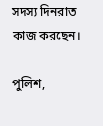সদস্য দিনরাত কাজ করছেন।

পুলিশ,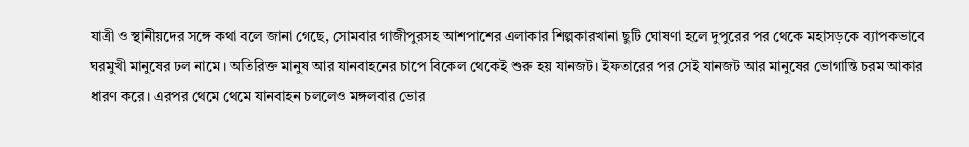যাত্রী ও স্থানীয়দের সঙ্গে কথা বলে জানা গেছে, সোমবার গাজীপুরসহ আশপাশের এলাকার শিল্পকারখানা ছুটি ঘোষণা হলে দুপুরের পর থেকে মহাসড়কে ব্যাপকভাবে ঘরমুখী মানুষের ঢল নামে। অতিরিক্ত মানুষ আর যানবাহনের চাপে বিকেল থেকেই শুরু হয় যানজট। ইফতারের পর সেই যানজট আর মানুষের ভোগান্তি চরম আকার ধারণ করে। এরপর থেমে থেমে যানবাহন চললেও মঙ্গলবার ভোর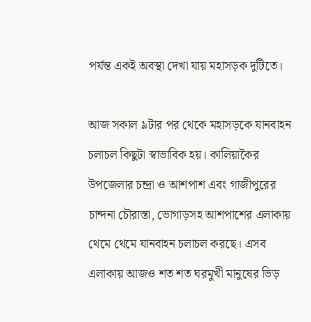পর্যন্ত একই অবস্থা দেখা যায় মহাসড়ক দুটিতে।

আজ সকাল ৯টার পর থেকে মহাসড়কে যানবাহন চলাচল কিছুটা স্বাভাবিক হয়। কালিয়াকৈর উপজেলার চন্দ্রা ও আশপাশ এবং গাজীপুরের চান্দনা চৌরাস্তা, ভোগাড়সহ আশপাশের এলাকায় থেমে থেমে যানবাহন চলাচল করছে। এসব এলাকায় আজও শত শত ঘরমুখী মানুষের ভিড়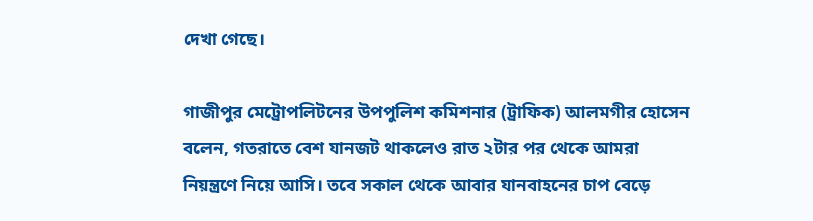দেখা গেছে।

গাজীপুর মেট্রোপলিটনের উপপুলিশ কমিশনার (ট্রাফিক) আলমগীর হোসেন বলেন, গতরাতে বেশ যানজট থাকলেও রাত ২টার পর থেকে আমরা নিয়ন্ত্রণে নিয়ে আসি। তবে সকাল থেকে আবার যানবাহনের চাপ বেড়ে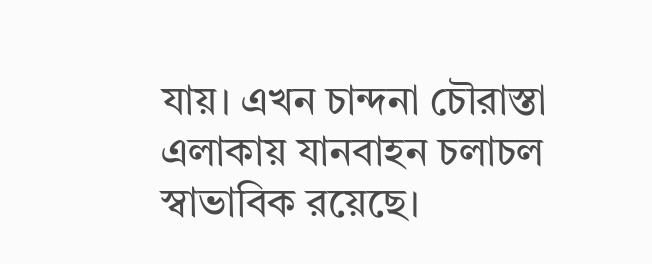যায়। এখন চান্দনা চৌরাস্তা এলাকায় যানবাহন চলাচল স্বাভাবিক রয়েছে।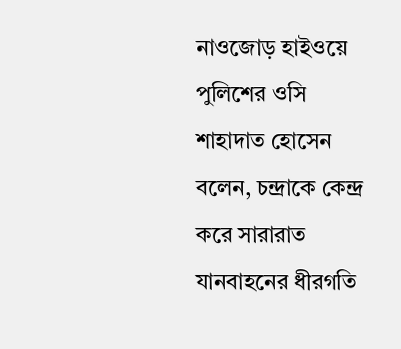নাওজোড় হাইওয়ে পুলিশের ওসি শাহাদাত হোসেন বলেন, চন্দ্রাকে কেন্দ্র করে সারারাত যানবাহনের ধীরগতি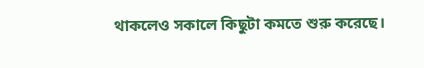থাকলেও সকালে কিছুটা কমতে শুরু করেছে।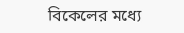বিকেলের মধ্যে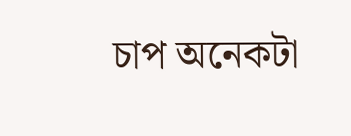চাপ অনেকটা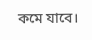কমে যাবে।